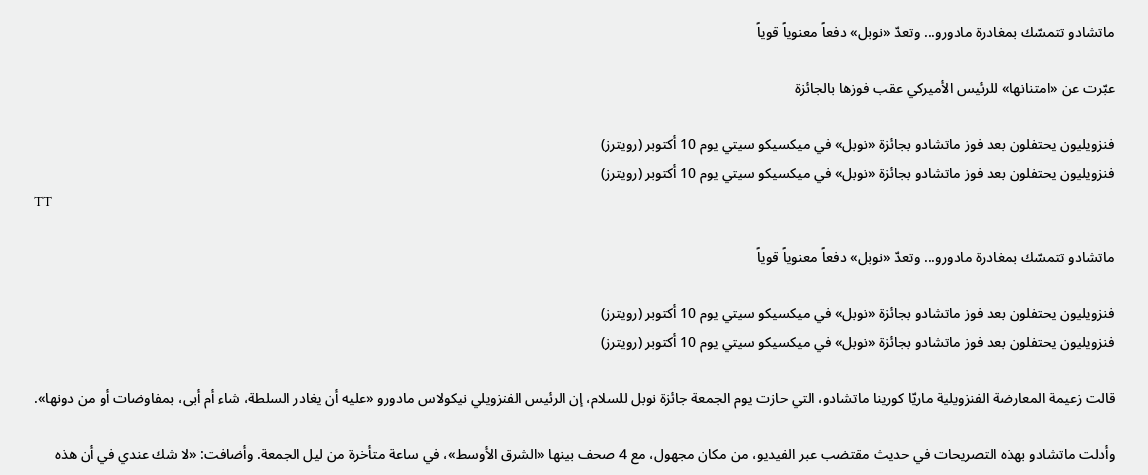ماتشادو تتمسّك بمغادرة مادورو... وتعدّ «نوبل» دفعاً معنوياً قوياً

عبّرت عن «امتنانها» للرئيس الأميركي عقب فوزها بالجائزة

فنزويليون يحتفلون بعد فوز ماتشادو بجائزة «نوبل» في ميكسيكو سيتي يوم 10 أكتوبر (رويترز)
فنزويليون يحتفلون بعد فوز ماتشادو بجائزة «نوبل» في ميكسيكو سيتي يوم 10 أكتوبر (رويترز)
TT

ماتشادو تتمسّك بمغادرة مادورو... وتعدّ «نوبل» دفعاً معنوياً قوياً

فنزويليون يحتفلون بعد فوز ماتشادو بجائزة «نوبل» في ميكسيكو سيتي يوم 10 أكتوبر (رويترز)
فنزويليون يحتفلون بعد فوز ماتشادو بجائزة «نوبل» في ميكسيكو سيتي يوم 10 أكتوبر (رويترز)

قالت زعيمة المعارضة الفنزويلية ماريّا كورينا ماتشادو، التي حازت يوم الجمعة جائزة نوبل للسلام، إن الرئيس الفنزويلي نيكولاس مادورو «عليه أن يغادر السلطة، شاء أم أبى، بمفاوضات أو من دونها».

وأدلت ماتشادو بهذه التصريحات في حديث مقتضب عبر الفيديو، من مكان مجهول، مع 4 صحف بينها «الشرق الأوسط»، في ساعة متأخرة من ليل الجمعة. وأضافت: «لا شك عندي في أن هذه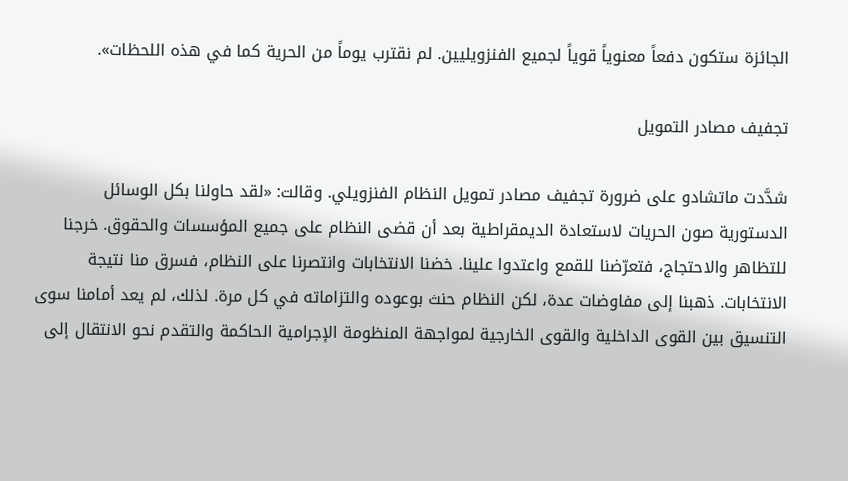الجائزة ستكون دفعاً معنوياً قوياً لجميع الفنزويليين. لم نقترب يوماً من الحرية كما في هذه اللحظات».

تجفيف مصادر التمويل

شدَّدت ماتشادو على ضرورة تجفيف مصادر تمويل النظام الفنزويلي. وقالت: «لقد حاولنا بكل الوسائل الدستورية صون الحريات لاستعادة الديمقراطية بعد أن قضى النظام على جميع المؤسسات والحقوق. خرجنا للتظاهر والاحتجاج، فتعرّضنا للقمع واعتدوا علينا. خضنا الانتخابات وانتصرنا على النظام، فسرق منا نتيجة الانتخابات. ذهبنا إلى مفاوضات عدة، لكن النظام حنث بوعوده والتزاماته في كل مرة. لذلك، لم يعد أمامنا سوى التنسيق بين القوى الداخلية والقوى الخارجية لمواجهة المنظومة الإجرامية الحاكمة والتقدم نحو الانتقال إلى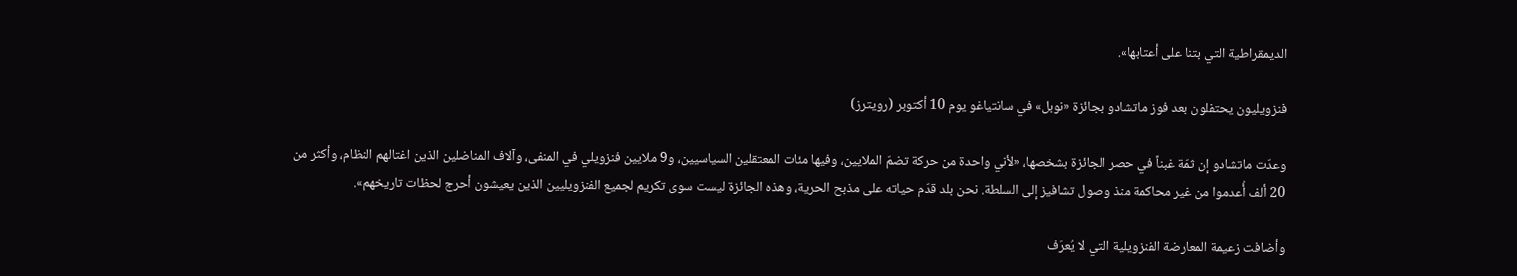الديمقراطية التي بتنا على أعتابها».

فنزويليون يحتفلون بعد فوز ماتشادو بجائزة «نوبل» في سانتياغو يوم 10 أكتوبر (رويترز)

وعدّت ماتشادو إن ثمّة غبناً في حصر الجائزة بشخصها، «لأني واحدة من حركة تضمّ الملايين، وفيها مئات المعتقلين السياسيين، و9 ملايين فنزويلي في المنفى، وآلاف المناضلين الذين اغتالهم النظام، وأكثر من 20 ألف أُعدموا من غير محاكمة منذ وصول تشافيز إلى السلطة. نحن بلد قدّم حياته على مذبح الحرية، وهذه الجائزة ليست سوى تكريم لجميع الفنزويليين الذين يعيشون أحرج لحظات تاريخهم».

وأضافت زعيمة المعارضة الفنزويلية التي لا يُعرَف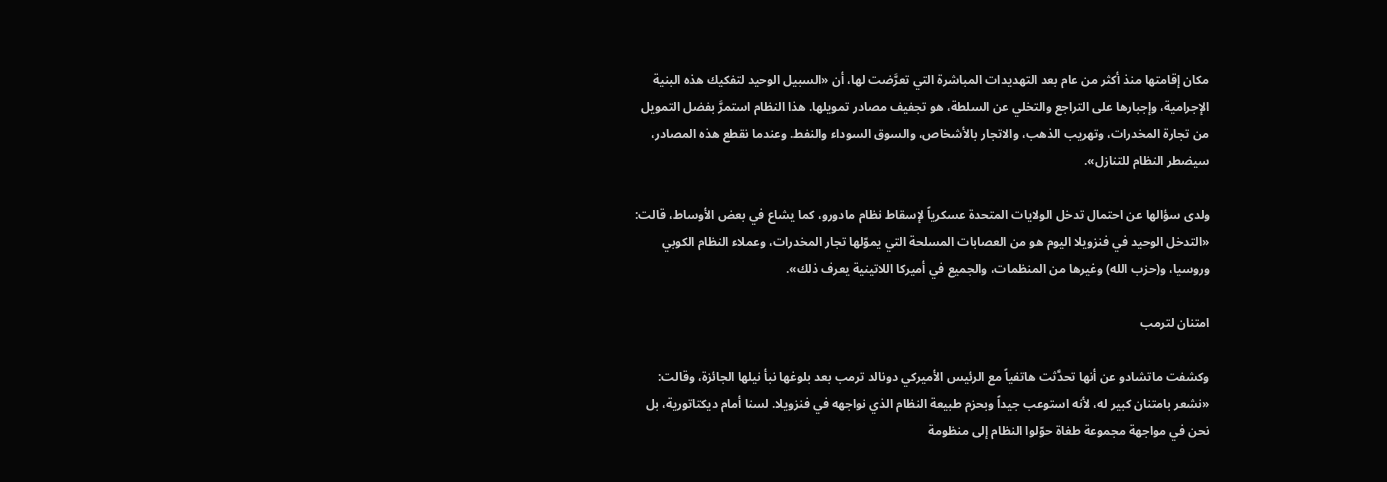مكان إقامتها منذ أكثر من عام بعد التهديدات المباشرة التي تعرَّضت لها، أن «السبيل الوحيد لتفكيك هذه البنية الإجرامية، وإجبارها على التراجع والتخلي عن السلطة، هو تجفيف مصادر تمويلها. هذا النظام استمرَّ بفضل التمويل من تجارة المخدرات، وتهريب الذهب، والاتجار بالأشخاص، والسوق السوداء والنفط. وعندما نقطع هذه المصادر، سيضطر النظام للتنازل».

ولدى سؤالها عن احتمال تدخل الولايات المتحدة عسكرياً لإسقاط نظام مادورو، كما يشاع في بعض الأوساط، قالت: «التدخل الوحيد في فنزويلا اليوم هو من العصابات المسلحة التي يموّلها تجار المخدرات، وعملاء النظام الكوبي وروسيا، و(حزب الله) وغيرها من المنظمات، والجميع في أميركا اللاتينية يعرف ذلك».

امتنان لترمب

وكشفت ماتشادو عن أنها تحدَّثت هاتفياً مع الرئيس الأميركي دونالد ترمب بعد بلوغها نبأ نيلها الجائزة، وقالت: «نشعر بامتنان كبير له، لأنه استوعب جيداً وبحزم طبيعة النظام الذي نواجهه في فنزويلا. لسنا أمام ديكتاتورية، بل نحن في مواجهة مجموعة طغاة حوّلوا النظام إلى منظومة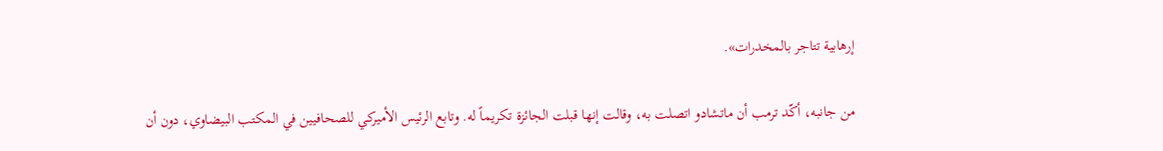إرهابية تتاجر بالمخدرات».

من جانبه، أكّد ترمب أن ماتشادو اتصلت به، وقالت إنها قبلت الجائزة تكريماً له. وتابع الرئيس الأميركي للصحافيين في المكتب البيضاوي، دون أن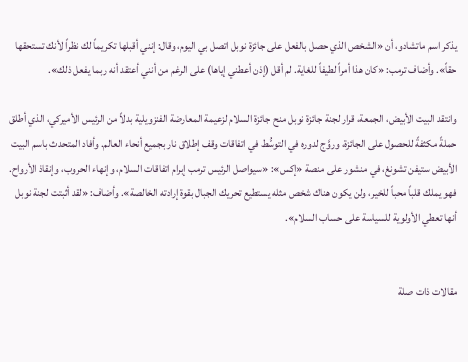يذكر اسم ماتشادو، أن «الشخص الذي حصل بالفعل على جائزة نوبل اتصل بي اليوم، وقال: إنني أقبلها تكريماً لك نظراً لأنك تستحقها حقاً». وأضاف ترمب: «كان هذا أمراً لطيفاً للغاية. لم أقل (إذن أعطني إياها) على الرغم من أنني أعتقد أنه ربما يفعل ذلك».

وانتقد البيت الأبيض، الجمعة، قرار لجنة جائزة نوبل منح جائزة السلام لزعيمة المعارضة الفنزويلية بدلاً من الرئيس الأميركي، الذي أطلق حملةً مكثفةً للحصول على الجائزة، وروَّج لدوره في التوسُّط في اتفاقات وقف إطلاق نار بجميع أنحاء العالم. وأفاد المتحدث باسم البيت الأبيض ستيفن تشونغ، في منشور على منصة «إكس»: «سيواصل الرئيس ترمب إبرام اتفاقات السلام، وإنهاء الحروب، وإنقاذ الأرواح. فهو يملك قلباً محباً للخير، ولن يكون هناك شخص مثله يستطيع تحريك الجبال بقوة إرادته الخالصة». وأضاف: «لقد أثبتت لجنة نوبل أنها تعطي الأولوية للسياسة على حساب السلام».


مقالات ذات صلة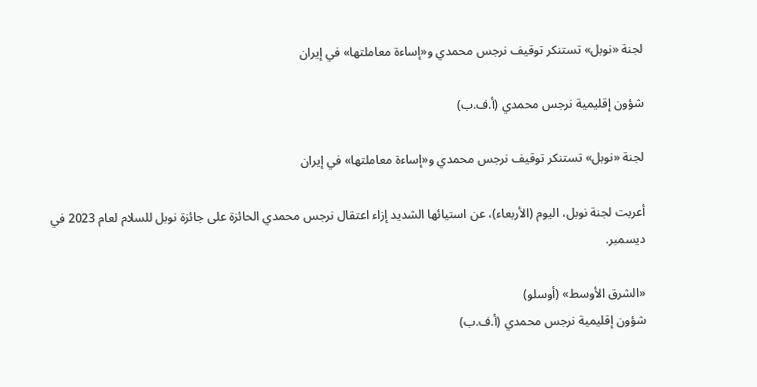لجنة «نوبل» تستنكر توقيف نرجس محمدي و«إساءة معاملتها» في إيران

شؤون إقليمية نرجس محمدي (أ.ف.ب)

لجنة «نوبل» تستنكر توقيف نرجس محمدي و«إساءة معاملتها» في إيران

أعربت لجنة نوبل، اليوم (الأربعاء)، عن استيائها الشديد إزاء اعتقال نرجس محمدي الحائزة على جائزة نوبل للسلام لعام 2023 في ديسمبر.

«الشرق الأوسط» (أوسلو)
شؤون إقليمية نرجس محمدي (أ.ف.ب)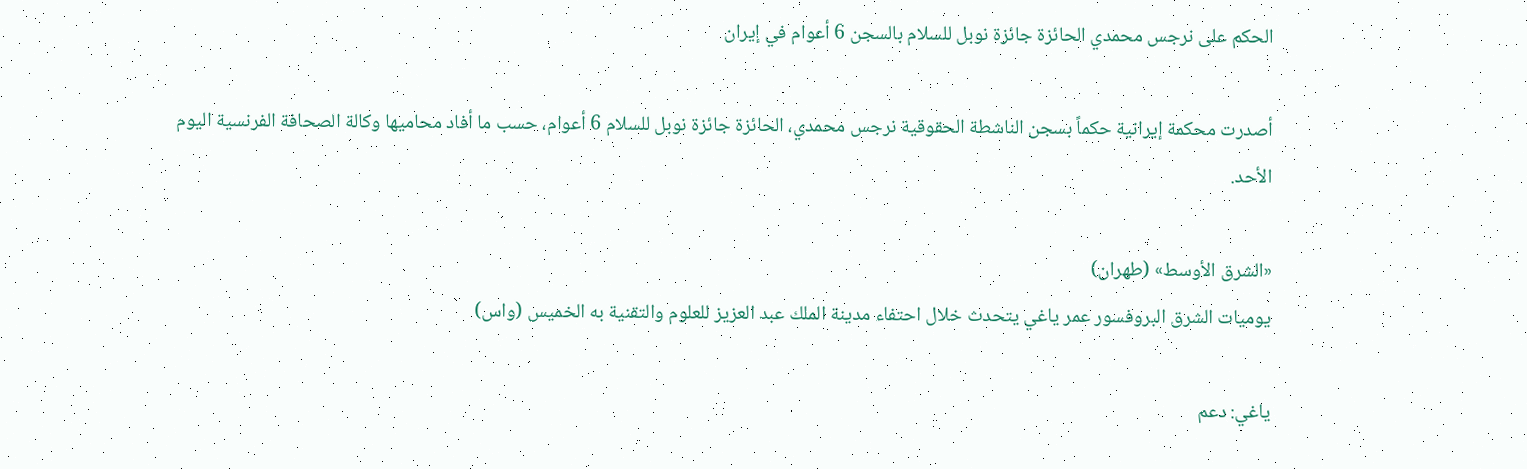الحكم على نرجس محمدي الحائزة جائزة نوبل للسلام بالسجن 6 أعوام في إيران

أصدرت محكمة إيرانية حكماً بسجن الناشطة الحقوقية نرجس محمدي، الحائزة جائزة نوبل للسلام 6 أعوام، حسب ما أفاد محاميها وكالة الصحافة الفرنسية اليوم الأحد.

«الشرق الأوسط» (طهران)
يوميات الشرق البروفسور عمر ياغي يتحدث خلال احتفاء مدينة الملك عبد العزيز للعلوم والتقنية به الخميس (واس)

ياغي: دعم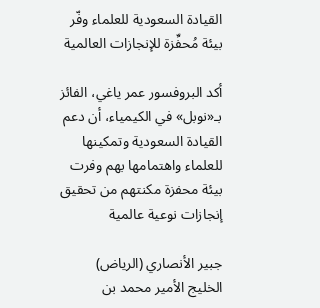القيادة السعودية للعلماء وفّر بيئة مُحفِّزة للإنجازات العالمية

أكد البروفسور عمر ياغي، الفائز بـ«نوبل» في الكيمياء، أن دعم القيادة السعودية وتمكينها للعلماء واهتمامها بهم وفرت بيئة محفزة مكنتهم من تحقيق إنجازات نوعية عالمية

جبير الأنصاري (الرياض)
الخليج الأمير محمد بن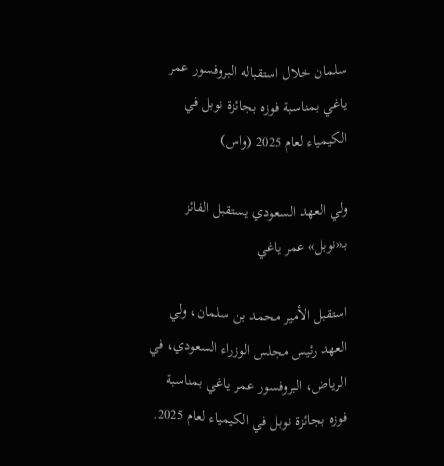سلمان خلال استقباله البروفسور عمر ياغي بمناسبة فوزه بجائزة نوبل في الكيمياء لعام 2025 (واس)

ولي العهد السعودي يستقبل الفائز بـ«نوبل» عمر ياغي

استقبل الأمير محمد بن سلمان، ولي العهد رئيس مجلس الوزراء السعودي، في الرياض، البروفسور عمر ياغي بمناسبة فوزه بجائزة نوبل في الكيمياء لعام 2025.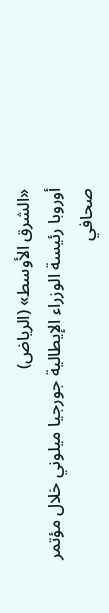«الشرق الأوسط» (الرياض)
أوروبا رئيسة الوزراء الإيطالية جورجيا ميلوني خلال مؤتمر صحافي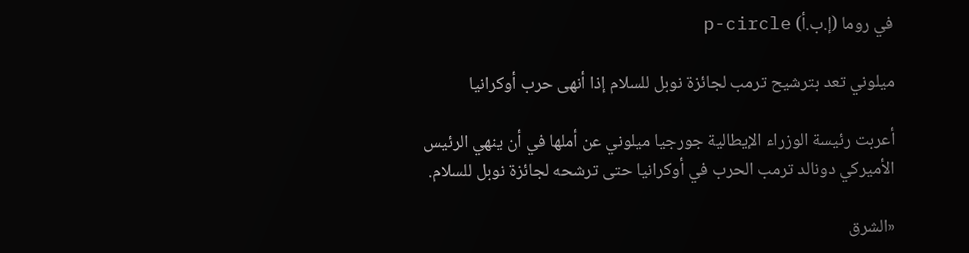في روما (إ.ب.أ) p-circle

ميلوني تعد بترشيح ترمب لجائزة نوبل للسلام إذا أنهى حرب أوكرانيا

أعربت رئيسة الوزراء الإيطالية جورجيا ميلوني عن أملها في أن ينهي الرئيس الأميركي دونالد ترمب الحرب في أوكرانيا حتى ترشحه لجائزة نوبل للسلام.

«الشرق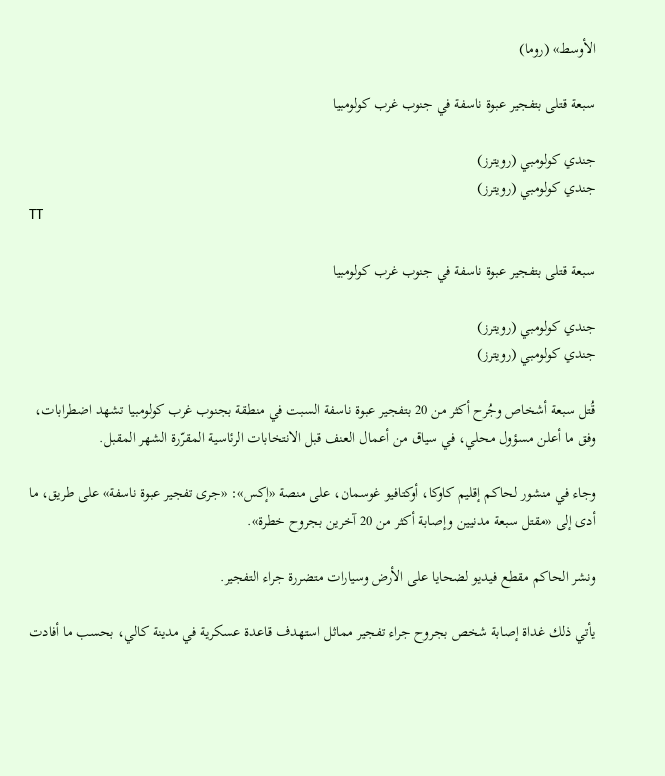الأوسط» (روما)

سبعة قتلى بتفجير عبوة ناسفة في جنوب غرب كولومبيا

جندي كولومبي (رويترز)
جندي كولومبي (رويترز)
TT

سبعة قتلى بتفجير عبوة ناسفة في جنوب غرب كولومبيا

جندي كولومبي (رويترز)
جندي كولومبي (رويترز)

قُتل سبعة أشخاص وجُرح أكثر من 20 بتفجير عبوة ناسفة السبت في منطقة بجنوب غرب كولومبيا تشهد اضطرابات، وفق ما أعلن مسؤول محلي، في سياق من أعمال العنف قبل الانتخابات الرئاسية المقرّرة الشهر المقبل.

وجاء في منشور لحاكم إقليم كاوكا، أوكتافيو غوسمان، على منصة «إكس»: «جرى تفجير عبوة ناسفة» على طريق، ما أدى إلى «مقتل سبعة مدنيين وإصابة أكثر من 20 آخرين بجروح خطرة».

ونشر الحاكم مقطع فيديو لضحايا على الأرض وسيارات متضررة جراء التفجير.

يأتي ذلك غداة إصابة شخص بجروح جراء تفجير مماثل استهدف قاعدة عسكرية في مدينة كالي، بحسب ما أفادت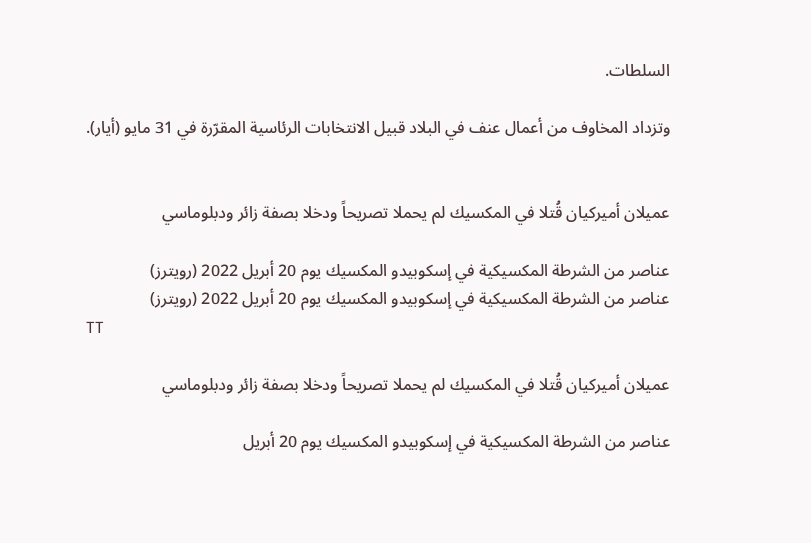السلطات.

وتزداد المخاوف من أعمال عنف في البلاد قبيل الانتخابات الرئاسية المقرّرة في 31 مايو (أيار).


عميلان أميركيان قُتلا في المكسيك لم يحملا تصريحاً ودخلا بصفة زائر ودبلوماسي

عناصر من الشرطة المكسيكية في إسكوبيدو المكسيك يوم 20 أبريل 2022 (رويترز)
عناصر من الشرطة المكسيكية في إسكوبيدو المكسيك يوم 20 أبريل 2022 (رويترز)
TT

عميلان أميركيان قُتلا في المكسيك لم يحملا تصريحاً ودخلا بصفة زائر ودبلوماسي

عناصر من الشرطة المكسيكية في إسكوبيدو المكسيك يوم 20 أبريل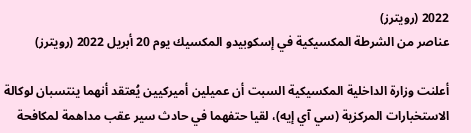2022 (رويترز)
عناصر من الشرطة المكسيكية في إسكوبيدو المكسيك يوم 20 أبريل 2022 (رويترز)

أعلنت وزارة الداخلية المكسيكية السبت أن عميلين أميركيين يُعتقد أنهما ينتسبان لوكالة الاستخبارات المركزية (سي آي إيه)، لقيا حتفهما في حادث سير عقب مداهمة لمكافحة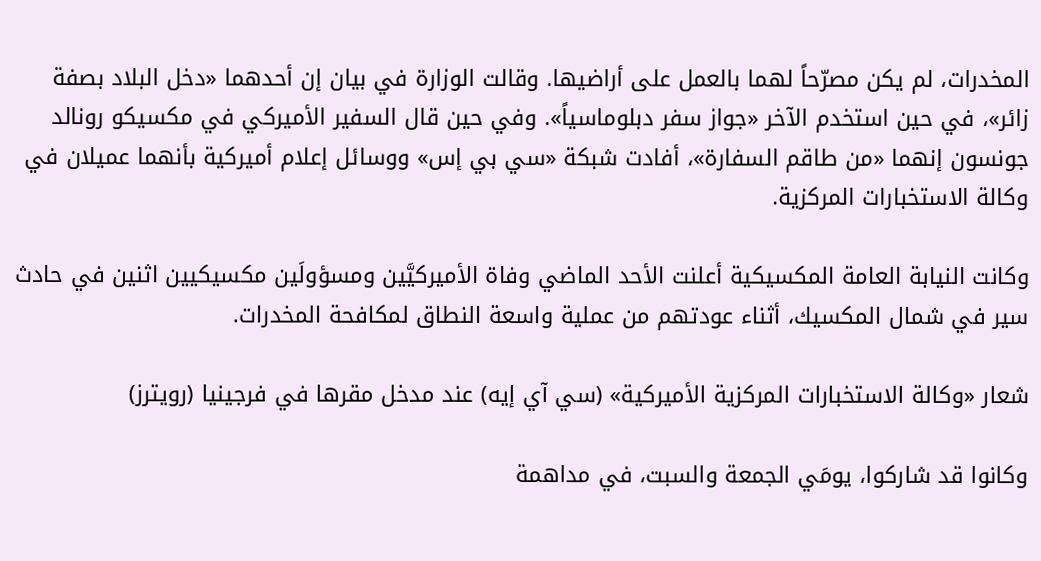المخدرات، لم يكن مصرّحاً لهما بالعمل على أراضيها. وقالت الوزارة في بيان إن أحدهما «دخل البلاد بصفة زائر»، في حين استخدم الآخر «جواز سفر دبلوماسياً». وفي حين قال السفير الأميركي في مكسيكو رونالد جونسون إنهما «من طاقم السفارة»، أفادت شبكة «سي بي إس» ووسائل إعلام أميركية بأنهما عميلان في وكالة الاستخبارات المركزية.

وكانت النيابة العامة المكسيكية أعلنت الأحد الماضي وفاة الأميركيَّين ومسؤولَين مكسيكيين اثنين في حادث سير في شمال المكسيك، أثناء عودتهم من عملية واسعة النطاق لمكافحة المخدرات.

شعار «وكالة الاستخبارات المركزية الأميركية» (سي آي إيه) عند مدخل مقرها في فرجينيا (رويترز)

وكانوا قد شاركوا، يومَي الجمعة والسبت، في مداهمة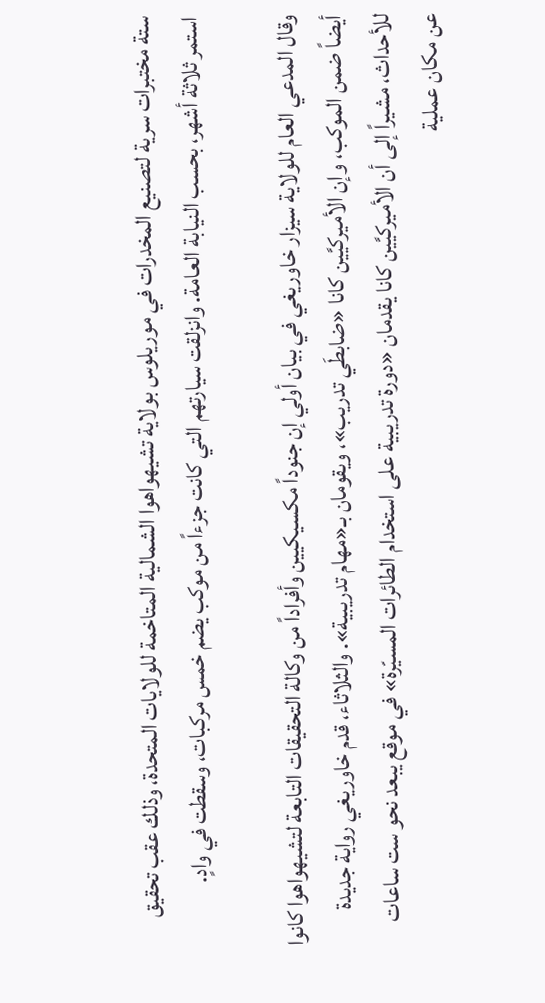ستة مختبرات سرية لتصنيع المخدرات في موريلوس بولاية تشيهواهوا الشمالية المتاخمة للولايات المتحدة، وذلك عقب تحقيق استمر ثلاثة أشهر، بحسب النيابة العامة. وانزلقت سيارتهم التي كانت جزءاً من موكب يضم خمس مركبات، وسقطت في وادٍ.

وقال المدعي العام للولاية سيزار خاوريغي في بيان أولي إن جنوداً مكسيكيين وأفراداً من وكالة التحقيقات التابعة لتشيهواهوا كانوا أيضاً ضمن الموكب، وإن الأميركيَّين كانا «ضابطَي تدريب»، ويقومان بـ«مهام تدريبية». والثلاثاء، قدم خاوريغي رواية جديدة للأحداث، مشيراً إلى أن الأميركيَّين كانا يقدمان «دورة تدريبية على استخدام الطائرات المسيّرة» في موقع يبعد نحو ست ساعات عن مكان عملية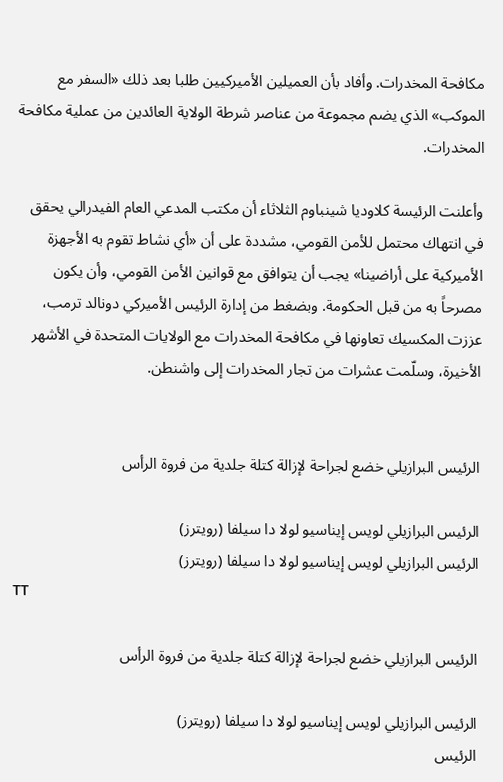مكافحة المخدرات. وأفاد بأن العميلين الأميركيين طلبا بعد ذلك «السفر مع الموكب» الذي يضم مجموعة من عناصر شرطة الولاية العائدين من عملية مكافحة المخدرات.

وأعلنت الرئيسة كلاوديا شينباوم الثلاثاء أن مكتب المدعي العام الفيدرالي يحقق في انتهاك محتمل للأمن القومي، مشددة على أن «أي نشاط تقوم به الأجهزة الأميركية على أراضينا» يجب أن يتوافق مع قوانين الأمن القومي، وأن يكون مصرحاً به من قبل الحكومة. وبضغط من إدارة الرئيس الأميركي دونالد ترمب، عززت المكسيك تعاونها في مكافحة المخدرات مع الولايات المتحدة في الأشهر الأخيرة، وسلّمت عشرات من تجار المخدرات إلى واشنطن.


الرئيس البرازيلي خضع لجراحة لإزالة كتلة جلدية من فروة الرأس

الرئيس البرازيلي لويس إيناسيو لولا دا سيلفا (رويترز)
الرئيس البرازيلي لويس إيناسيو لولا دا سيلفا (رويترز)
TT

الرئيس البرازيلي خضع لجراحة لإزالة كتلة جلدية من فروة الرأس

الرئيس البرازيلي لويس إيناسيو لولا دا سيلفا (رويترز)
الرئيس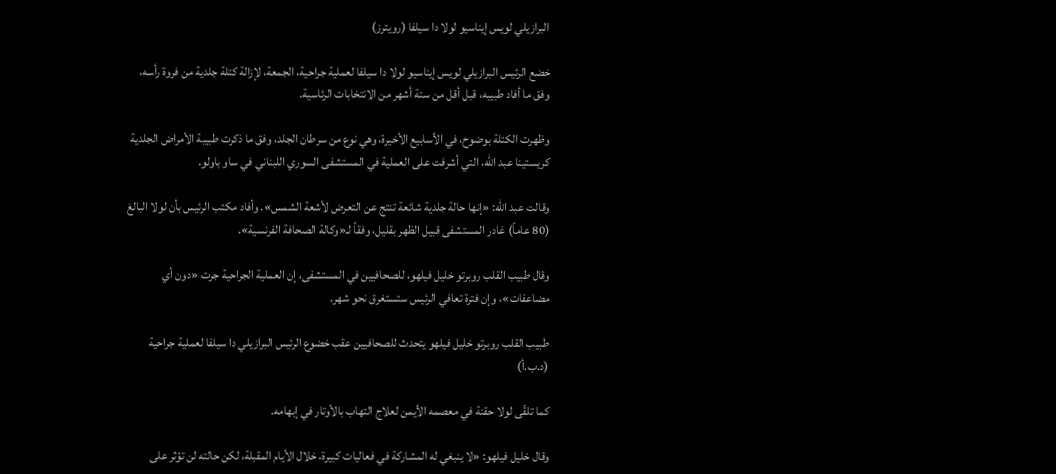البرازيلي لويس إيناسيو لولا دا سيلفا (رويترز)

خضع الرئيس البرازيلي لويس إيناسيو لولا دا سيلفا لعملية جراحية، الجمعة، لإزالة كتلة جلدية من فروة رأسه، وفق ما أفاد طبيبه، قبل أقل من ستة أشهر من الانتخابات الرئاسية.

وظهرت الكتلة بوضوح، في الأسابيع الأخيرة، وهي نوع من سرطان الجلد، وفق ما ذكرت طبيبة الأمراض الجلدية كريستينا عبد الله، التي أشرفت على العملية في المستشفى السوري اللبناني في ساو باولو.

وقالت عبد الله: «إنها حالة جلدية شائعة تنتج عن التعرض لأشعة الشمس». وأفاد مكتب الرئيس بأن لولا البالغ (80 عاماً) غادر المستشفى قبيل الظهر بقليل، وفقاً لـ«وكالة الصحافة الفرنسية».

وقال طبيب القلب روبرتو خليل فيلهو، للصحافيين في المستشفى، إن العملية الجراحية جرت «دون أي مضاعفات»، وإن فترة تعافي الرئيس ستستغرق نحو شهر.

طبيب القلب روبرتو خليل فيلهو يتحدث للصحافيين عقب خضوع الرئيس البرازيلي دا سيلفا لعملية جراحية (د.ب.أ)

كما تلقّى لولا حقنة في معصمه الأيمن لعلاج التهاب بالأوتار في إبهامه.

وقال خليل فيلهو: «لا ينبغي له المشاركة في فعاليات كبيرة، خلال الأيام المقبلة، لكن حالته لن تؤثر على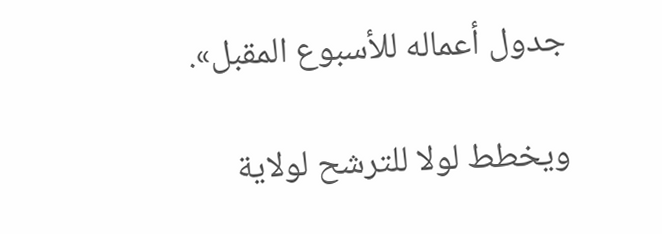جدول أعماله للأسبوع المقبل».

ويخطط لولا للترشح لولاية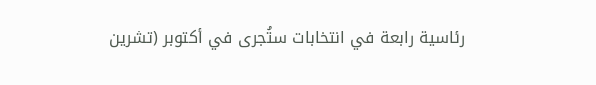رئاسية رابعة في انتخابات ستُجرى في أكتوبر (تشرين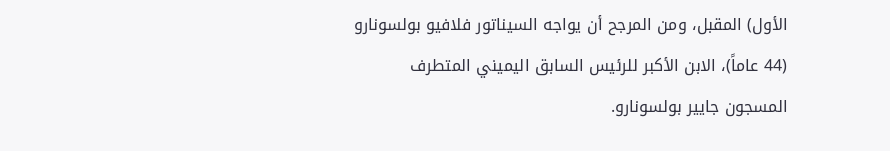الأول) المقبل، ومن المرجح أن يواجه السيناتور فلافيو بولسونارو (44 عاماً)، الابن الأكبر للرئيس السابق اليميني المتطرف المسجون جايير بولسونارو.